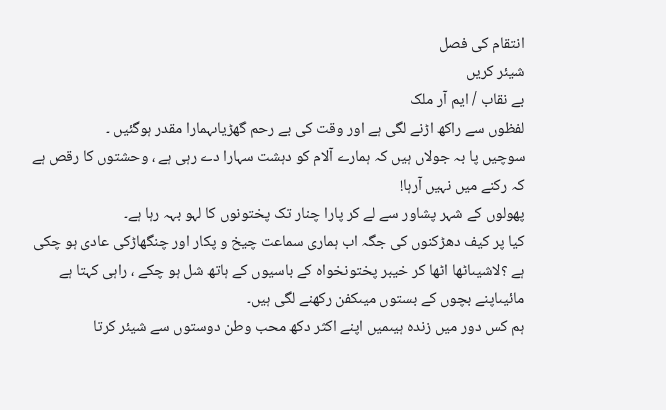انتقام کی فصل
شیئر کریں
بے نقاب / ایم آر ملک
لفظوں سے راکھ اڑنے لگی ہے اور وقت کی بے رحم گھڑیاںہمارا مقدر ہوگئیں ۔
سوچیں پا بہ جولاں ہیں کہ ہمارے آلام کو دہشت سہارا دے رہی ہے ، وحشتوں کا رقص ہے کہ رکنے میں نہیں آرہا!
پھولوں کے شہر پشاور سے لے کر پارا چنار تک پختونوں کا لہو بہہ رہا ہے۔
کیا پر کیف دھڑکنوں کی جگہ اب ہماری سماعت چیخ و پکار اور چنگھاڑکی عادی ہو چکی ہے ؟لاشیںاٹھا اٹھا کر خیبر پختونخواہ کے باسیوں کے ہاتھ شل ہو چکے ، راہی کہتا ہے مائیںاپنے بچوں کے بستوں میںکفن رکھنے لگی ہیں۔
ہم کس دور میں زندہ ہیںمیں اپنے اکثر دکھ محب وطن دوستوں سے شیئر کرتا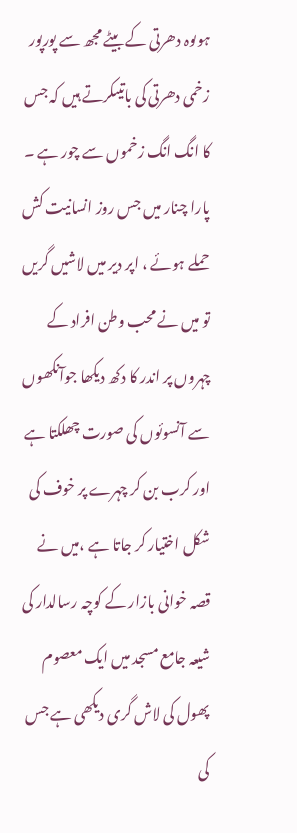ہوںوہ دھرتی کے بیٹے مجھ سے پورپور زخمی دھرتی کی باتیںکرتے ہیں کہ جس کا انگ انگ زخموں سے چور ہے ۔
پارا چنار میں جس روز انسانیت کش حملے ہوئے ، اپر دیر میں لاشیں گریں تو میں نے محب وطن افراد کے چہروں پر اندر کا دکھ دیکھا جوآنکھوں سے آنسوئوں کی صورت چھلکتا ہے اور کرب بن کر چہرے پر خوف کی شکل اختیار کر جاتا ہے ،میں نے قصہ خوانی بازار کے کوچہ رسالدار کی شیعہ جامع مسجد میں ایک معصوم پھول کی لاش گری دیکھی ہے جس کی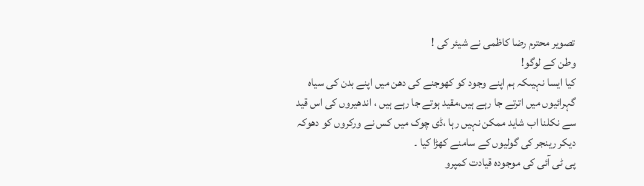تصویر محترم رضا کاظمی نے شیئر کی !
وطن کے لوگو!
کیا ایسا نہیںکہ ہم اپنے وجود کو کھوجنے کی دھن میں اپنے بدن کی سیاہ گہرائیوں میں اترتے جا رہے ہیں،مقید ہوتے جا رہے ہیں ، اندھیروں کی اس قید سے نکلنا اب شاید ممکن نہیں رہا ،ڈی چوک میں کس نے ورکروں کو دھوکہ دیکر رینجر کی گولیوں کے سامنے کھڑا کیا ۔
پی ٹی آئی کی موجودہ قیادت کمپرو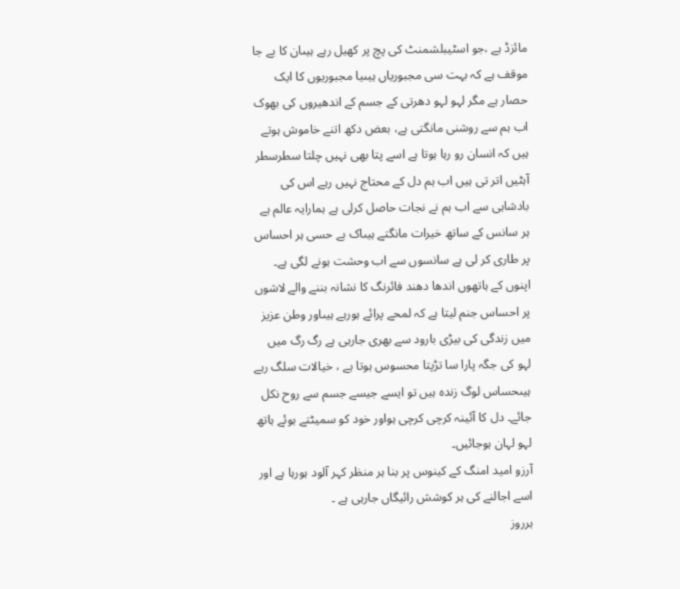مائزڈ ہے ،جو اسٹیبلشمنٹ کی پچ پر کھیل رہے ہیںان کا بے جا موقف ہے کہ بہت سی مجبوریاں ہیںیا مجبوریوں کا ایک حصار ہے مگر لہو لہو دھرتی کے جسم کے اندھیروں کی بھوک اب ہم سے روشنی مانگتی ہے، بعض دکھ اتنے خاموش ہوتے ہیں کہ انسان رو رہا ہوتا ہے اسے پتا بھی نہیں چلتا سطرسطر آہٹیں اتر تی ہیں اب ہم دل کے محتاج نہیں رہے اس کی بادشاہی سے اب ہم نے نجات حاصل کرلی ہے ہمارایہ عالم ہے ہر سانس کے ساتھ خیرات مانگتے ہیںاک بے حسی ہر احساس پر طاری کر لی ہے سانسوں سے اب وحشت ہونے لگی ہے۔
اپنوں کے ہاتھوں اندھا دھند فائرنگ کا نشانہ بننے والے لاشوں پر احساس جنم لیتا ہے کہ لمحے پرائے ہورہے ہیںاور وطن عزیز میں زندگی کی بیڑی بارود سے بھری جارہی ہے رگ رگ میں لہو کی جگہ پارا سا تڑپتا محسوس ہوتا ہے ، خیالات سلگ رہے ہیںحساس لوگ زندہ ہیں تو ایسے جیسے جسم سے روح نکل جائے۔ دل کا آئینہ کرچی کرچی ہواور خود کو سمیٹتے ہوئے ہاتھ لہو لہان ہوجائیں۔
آرزو امید امنگ کے کینوس پر بنا ہر منظر کہر آلود ہورہا ہے اور اسے اجالنے کی ہر کوشش رائیگاں جارہی ہے ۔
ہرروز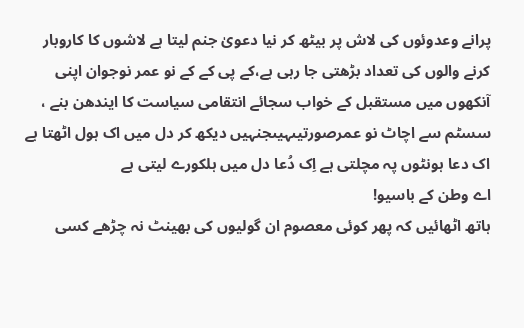پرانے وعدوئوں کی لاش پر بیٹھ کر نیا دعویٰ جنم لیتا ہے لاشوں کا کاروبار کرنے والوں کی تعداد بڑھتی جا رہی ہے،کے پی کے کے نو عمر نوجوان اپنی آنکھوں میں مستقبل کے خواب سجائے انتقامی سیاست کا ایندھن بنے ، سسٹم سے اچاٹ نو عمرصورتیںہیںجنہیں دیکھ کر دل میں اک ہول اٹھتا ہے اک دعا ہونٹوں پہ مچلتی ہے اِک دُعا دل میں ہلکورے لیتی ہے
اے وطن کے باسیو!
ہاتھ اٹھائیں کہ پھر کوئی معصوم ان گولیوں کی بھینٹ نہ چڑھے کسی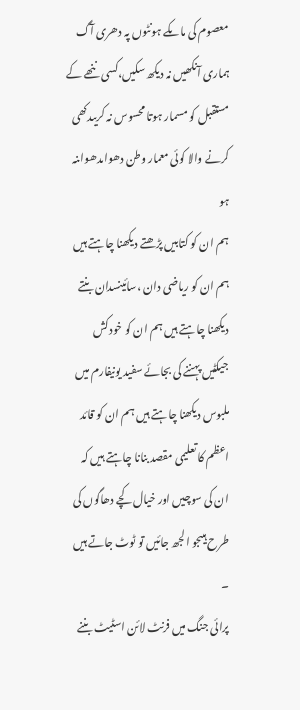معصوم کی ماںکے ہونٹوں پہ دھری آگ ہماری آنکھیں نہ دیکھ سکیں،کسی ننھے کے مستقبل کو مسمار ہوتا محسوس نہ کریںدکھی کرنے والا کوئی معمار وطن دھواںدھواںنہ ہو
ہم ان کو کتابیں پڑھتے دیکھنا چاہتے ہیں ہم ان کو ریاضی دان ،سائینسدان بنتے دیکھنا چاہتے ہیں ہم ان کو خودکش جیکٹیں پہننے کی بجائے سفید یونیفارم میں ملبوس دیکھنا چاہتے ہیں ہم ان کو قائد اعظم کا تعلیمی مقصد بنانا چاہتے ہیں کہ ان کی سوچیں اور خیال کچے دھاگوں کی طرح ہیںجو الجھ جائیں تو ٹوٹ جاتے ہیں ۔
پرائی جنگ میں فرنٹ لائن اسٹیٹ بننے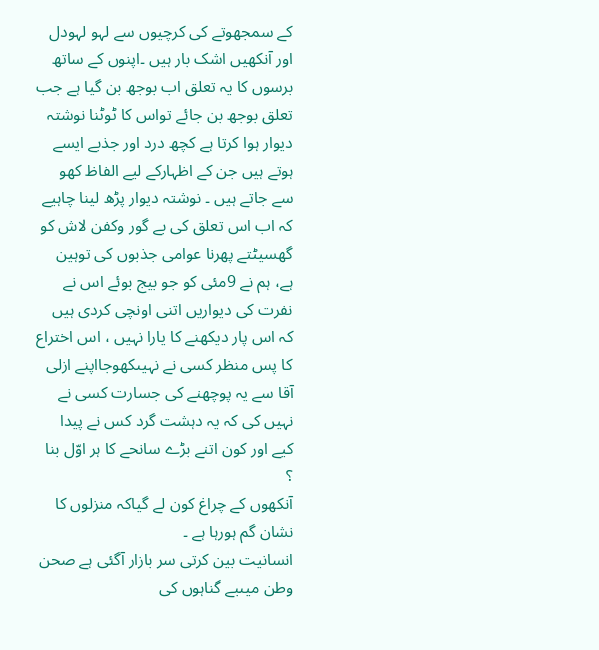کے سمجھوتے کی کرچیوں سے لہو لہودل اور آنکھیں اشک بار ہیں ۔اپنوں کے ساتھ برسوں کا یہ تعلق اب بوجھ بن گیا ہے جب تعلق بوجھ بن جائے تواس کا ٹوٹنا نوشتہ دیوار ہوا کرتا ہے کچھ درد اور جذبے ایسے ہوتے ہیں جن کے اظہارکے لیے الفاظ کھو سے جاتے ہیں ۔ نوشتہ دیوار پڑھ لینا چاہیے کہ اب اس تعلق کی بے گور وکفن لاش کو گھسیٹتے پھرنا عوامی جذبوں کی توہین ہے، ہم نے 9مئی کو جو بیج بوئے اس نے نفرت کی دیواریں اتنی اونچی کردی ہیں کہ اس پار دیکھنے کا یارا نہیں ، اس اختراع کا پس منظر کسی نے نہیںکھوجااپنے ازلی آقا سے یہ پوچھنے کی جسارت کسی نے نہیں کی کہ یہ دہشت گرد کس نے پیدا کیے اور کون اتنے بڑے سانحے کا ہر اوّل بنا ؟
آنکھوں کے چراغ کون لے گیاکہ منزلوں کا نشان گم ہورہا ہے ۔
انسانیت بین کرتی سر بازار آگئی ہے صحن وطن میںبے گناہوں کی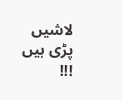لاشیں پڑی ہیں !!!